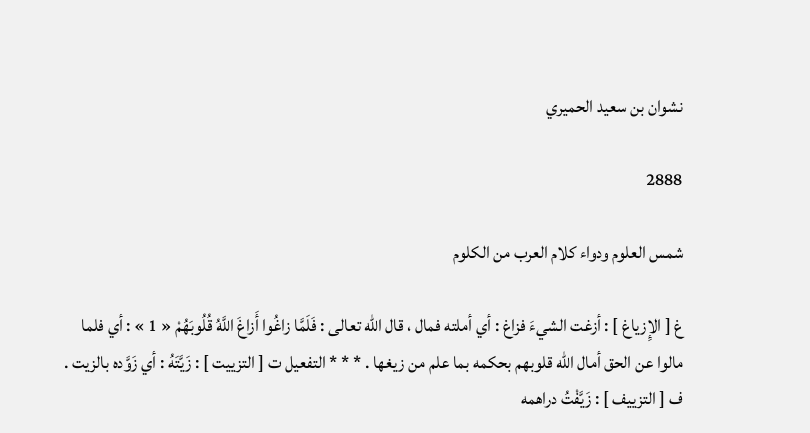نشوان بن سعيد الحميري

2888

شمس العلوم ودواء كلام العرب من الكلوم

غ [ الإِزياغ ] : أزغت الشيءَ فزاغ : أي أملته فمال ، قال اللّه تعالى : فَلَمَّا زاغُوا أَزاغَ اللَّهُ قُلُوبَهُمْ « 1 » : أي فلما مالوا عن الحق أمال اللّه قلوبهم بحكمه بما علم من زيغها . * * * التفعيل ت [ التزييت ] : زَيَّتَهُ : أي زَوَّده بالزيت . ف [ التزييف ] : زَيَّفْتُ دراهمه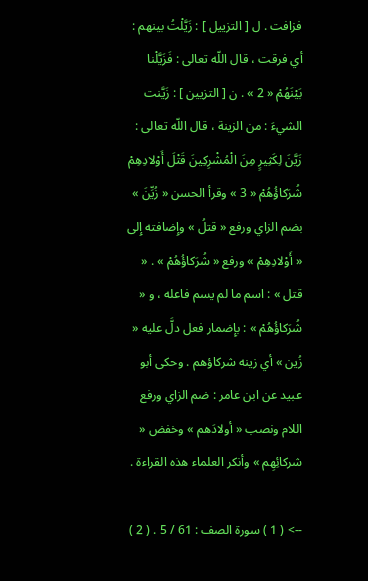فزافت . ل [ التزييل ] : زَيَّلْتُ بينهم : أي فرقت ، قال اللّه تعالى : فَزَيَّلْنا بَيْنَهُمْ « 2 » . ن [ التزيين ] : زَيَّنت الشيءَ : من الزينة ، قال اللّه تعالى : زَيَّنَ لِكَثِيرٍ مِنَ الْمُشْرِكِينَ قَتْلَ أَوْلادِهِمْ شُرَكاؤُهُمْ « 3 » وقرأ الحسن « زُيِّنَ » بضم الزاي ورفع « قتلُ » وإِضافته إِلى « أَوْلادِهِمْ » ورفع « شُرَكاؤُهُمْ » . « قتل » : اسم ما لم يسم فاعله ، و « شُرَكاؤُهُمْ » : بإِضمار فعل دلَّ عليه « زُين » أي زينه شركاؤهم . وحكى أبو عبيد عن ابن عامر : ضم الزاي ورفع اللام ونصب « أولادَهم » وخفض « شركائِهِم » وأنكر العلماء هذه القراءة .

--> ( 1 ) سورة الصف : 61 / 5 . ( 2 )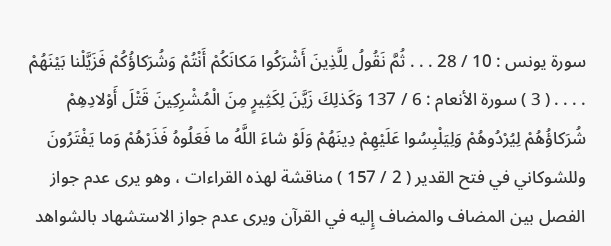سورة يونس : 10 / 28 . . . ثُمَّ نَقُولُ لِلَّذِينَ أَشْرَكُوا مَكانَكُمْ أَنْتُمْ وَشُرَكاؤُكُمْ فَزَيَّلْنا بَيْنَهُمْ . . . . ( 3 ) سورة الأنعام : 6 / 137 وَكَذلِكَ زَيَّنَ لِكَثِيرٍ مِنَ الْمُشْرِكِينَ قَتْلَ أَوْلادِهِمْ شُرَكاؤُهُمْ لِيُرْدُوهُمْ وَلِيَلْبِسُوا عَلَيْهِمْ دِينَهُمْ وَلَوْ شاءَ اللَّهُ ما فَعَلُوهُ فَذَرْهُمْ وَما يَفْتَرُونَ وللشوكاني في فتح القدير ( 2 / 157 ) مناقشة لهذه القراءات ، وهو يرى عدم جواز الفصل بين المضاف والمضاف إِليه في القرآن ويرى عدم جواز الاستشهاد بالشواهد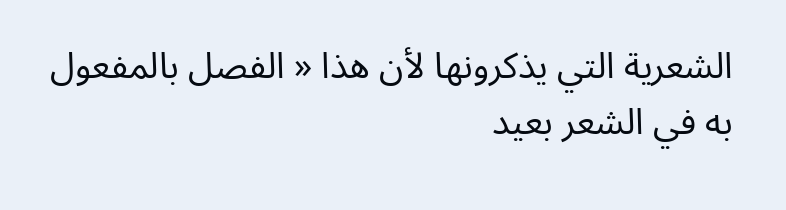الشعرية التي يذكرونها لأن هذا « الفصل بالمفعول به في الشعر بعيد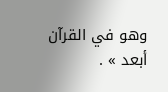وهو في القرآن أبعد » .